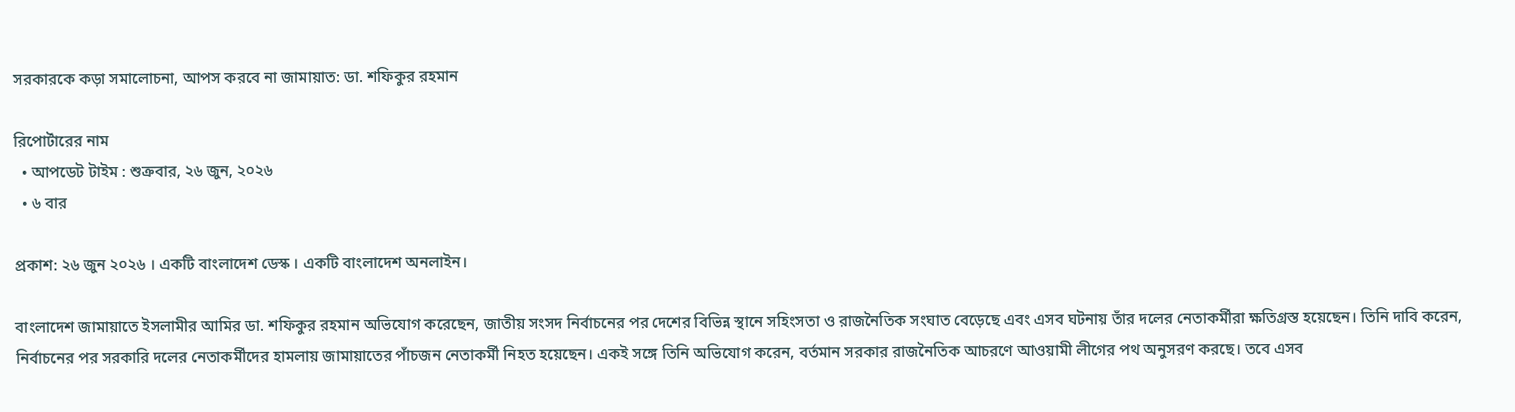সরকারকে কড়া সমালোচনা, আপস করবে না জামায়াত: ডা. শফিকুর রহমান

রিপোর্টারের নাম
  • আপডেট টাইম : শুক্রবার, ২৬ জুন, ২০২৬
  • ৬ বার

প্রকাশ: ২৬ জুন ২০২৬ । একটি বাংলাদেশ ডেস্ক । একটি বাংলাদেশ অনলাইন।

বাংলাদেশ জামায়াতে ইসলামীর আমির ডা. শফিকুর রহমান অভিযোগ করেছেন, জাতীয় সংসদ নির্বাচনের পর দেশের বিভিন্ন স্থানে সহিংসতা ও রাজনৈতিক সংঘাত বেড়েছে এবং এসব ঘটনায় তাঁর দলের নেতাকর্মীরা ক্ষতিগ্রস্ত হয়েছেন। তিনি দাবি করেন, নির্বাচনের পর সরকারি দলের নেতাকর্মীদের হামলায় জামায়াতের পাঁচজন নেতাকর্মী নিহত হয়েছেন। একই সঙ্গে তিনি অভিযোগ করেন, বর্তমান সরকার রাজনৈতিক আচরণে আওয়ামী লীগের পথ অনুসরণ করছে। তবে এসব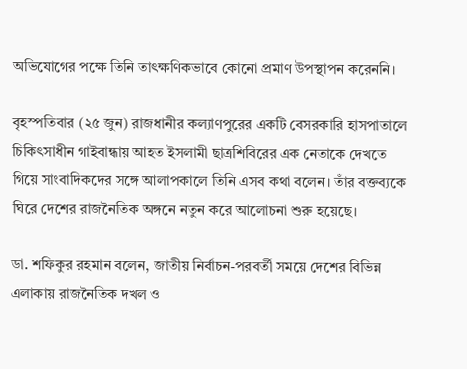অভিযোগের পক্ষে তিনি তাৎক্ষণিকভাবে কোনো প্রমাণ উপস্থাপন করেননি।

বৃহস্পতিবার (২৫ জুন) রাজধানীর কল্যাণপুরের একটি বেসরকারি হাসপাতালে চিকিৎসাধীন গাইবান্ধায় আহত ইসলামী ছাত্রশিবিরের এক নেতাকে দেখতে গিয়ে সাংবাদিকদের সঙ্গে আলাপকালে তিনি এসব কথা বলেন। তাঁর বক্তব্যকে ঘিরে দেশের রাজনৈতিক অঙ্গনে নতুন করে আলোচনা শুরু হয়েছে।

ডা. শফিকুর রহমান বলেন, জাতীয় নির্বাচন-পরবর্তী সময়ে দেশের বিভিন্ন এলাকায় রাজনৈতিক দখল ও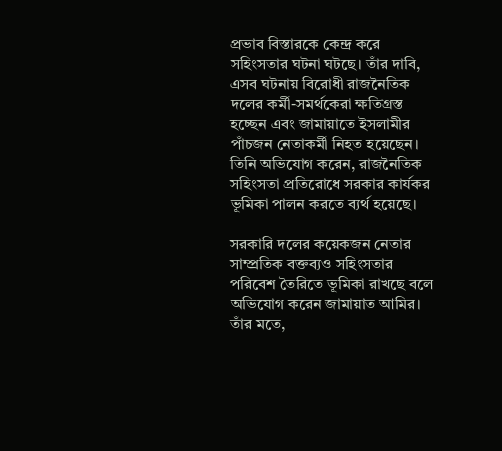প্রভাব বিস্তারকে কেন্দ্র করে সহিংসতার ঘটনা ঘটছে। তাঁর দাবি, এসব ঘটনায় বিরোধী রাজনৈতিক দলের কর্মী-সমর্থকেরা ক্ষতিগ্রস্ত হচ্ছেন এবং জামায়াতে ইসলামীর পাঁচজন নেতাকর্মী নিহত হয়েছেন। তিনি অভিযোগ করেন, রাজনৈতিক সহিংসতা প্রতিরোধে সরকার কার্যকর ভূমিকা পালন করতে ব্যর্থ হয়েছে।

সরকারি দলের কয়েকজন নেতার সাম্প্রতিক বক্তব্যও সহিংসতার পরিবেশ তৈরিতে ভূমিকা রাখছে বলে অভিযোগ করেন জামায়াত আমির। তাঁর মতে,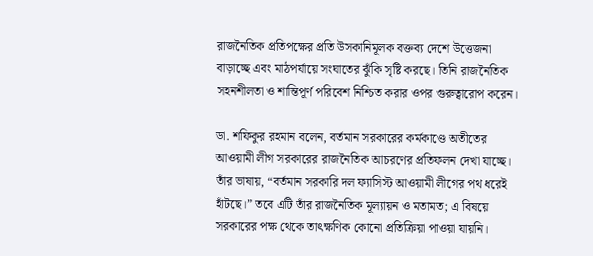রাজনৈতিক প্রতিপক্ষের প্রতি উসকানিমূলক বক্তব্য দেশে উত্তেজনা বাড়াচ্ছে এবং মাঠপর্যায়ে সংঘাতের ঝুঁকি সৃষ্টি করছে। তিনি রাজনৈতিক সহনশীলতা ও শান্তিপূর্ণ পরিবেশ নিশ্চিত করার ওপর গুরুত্বারোপ করেন।

ডা. শফিকুর রহমান বলেন, বর্তমান সরকারের কর্মকাণ্ডে অতীতের আওয়ামী লীগ সরকারের রাজনৈতিক আচরণের প্রতিফলন দেখা যাচ্ছে। তাঁর ভাষায়, “বর্তমান সরকারি দল ফ্যাসিস্ট আওয়ামী লীগের পথ ধরেই হাঁটছে।” তবে এটি তাঁর রাজনৈতিক মূল্যায়ন ও মতামত; এ বিষয়ে সরকারের পক্ষ থেকে তাৎক্ষণিক কোনো প্রতিক্রিয়া পাওয়া যায়নি।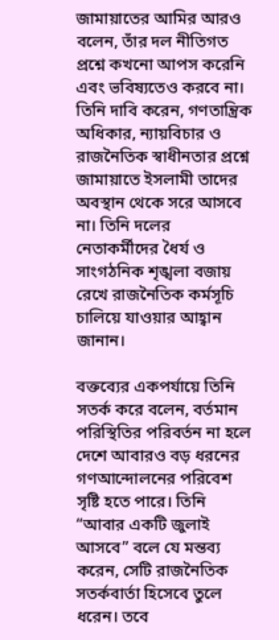জামায়াতের আমির আরও বলেন, তাঁর দল নীতিগত প্রশ্নে কখনো আপস করেনি এবং ভবিষ্যতেও করবে না। তিনি দাবি করেন, গণতান্ত্রিক অধিকার, ন্যায়বিচার ও রাজনৈতিক স্বাধীনতার প্রশ্নে জামায়াতে ইসলামী তাদের অবস্থান থেকে সরে আসবে না। তিনি দলের নেতাকর্মীদের ধৈর্য ও সাংগঠনিক শৃঙ্খলা বজায় রেখে রাজনৈতিক কর্মসূচি চালিয়ে যাওয়ার আহ্বান জানান।

বক্তব্যের একপর্যায়ে তিনি সতর্ক করে বলেন, বর্তমান পরিস্থিতির পরিবর্তন না হলে দেশে আবারও বড় ধরনের গণআন্দোলনের পরিবেশ সৃষ্টি হতে পারে। তিনি “আবার একটি জুলাই আসবে” বলে যে মন্তব্য করেন, সেটি রাজনৈতিক সতর্কবার্তা হিসেবে তুলে ধরেন। তবে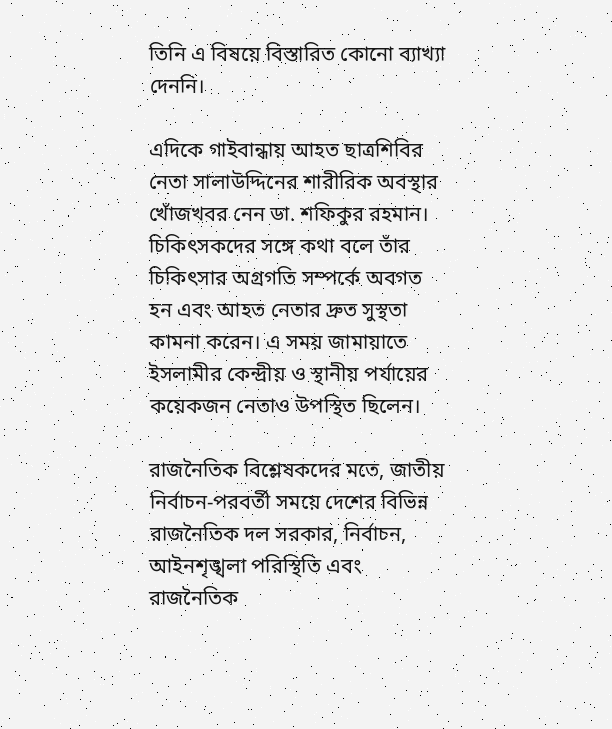তিনি এ বিষয়ে বিস্তারিত কোনো ব্যাখ্যা দেননি।

এদিকে গাইবান্ধায় আহত ছাত্রশিবির নেতা সালাউদ্দিনের শারীরিক অবস্থার খোঁজখবর নেন ডা. শফিকুর রহমান। চিকিৎসকদের সঙ্গে কথা বলে তাঁর চিকিৎসার অগ্রগতি সম্পর্কে অবগত হন এবং আহত নেতার দ্রুত সুস্থতা কামনা করেন। এ সময় জামায়াতে ইসলামীর কেন্দ্রীয় ও স্থানীয় পর্যায়ের কয়েকজন নেতাও উপস্থিত ছিলেন।

রাজনৈতিক বিশ্লেষকদের মতে, জাতীয় নির্বাচন-পরবর্তী সময়ে দেশের বিভিন্ন রাজনৈতিক দল সরকার, নির্বাচন, আইনশৃঙ্খলা পরিস্থিতি এবং রাজনৈতিক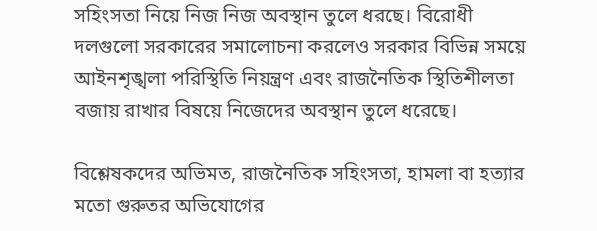সহিংসতা নিয়ে নিজ নিজ অবস্থান তুলে ধরছে। বিরোধী দলগুলো সরকারের সমালোচনা করলেও সরকার বিভিন্ন সময়ে আইনশৃঙ্খলা পরিস্থিতি নিয়ন্ত্রণ এবং রাজনৈতিক স্থিতিশীলতা বজায় রাখার বিষয়ে নিজেদের অবস্থান তুলে ধরেছে।

বিশ্লেষকদের অভিমত, রাজনৈতিক সহিংসতা, হামলা বা হত্যার মতো গুরুতর অভিযোগের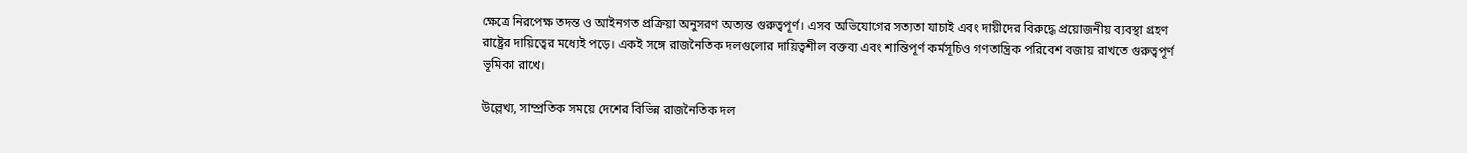ক্ষেত্রে নিরপেক্ষ তদন্ত ও আইনগত প্রক্রিয়া অনুসরণ অত্যন্ত গুরুত্বপূর্ণ। এসব অভিযোগের সত্যতা যাচাই এবং দায়ীদের বিরুদ্ধে প্রয়োজনীয় ব্যবস্থা গ্রহণ রাষ্ট্রের দায়িত্বের মধ্যেই পড়ে। একই সঙ্গে রাজনৈতিক দলগুলোর দায়িত্বশীল বক্তব্য এবং শান্তিপূর্ণ কর্মসূচিও গণতান্ত্রিক পরিবেশ বজায় রাখতে গুরুত্বপূর্ণ ভূমিকা রাখে।

উল্লেখ্য, সাম্প্রতিক সময়ে দেশের বিভিন্ন রাজনৈতিক দল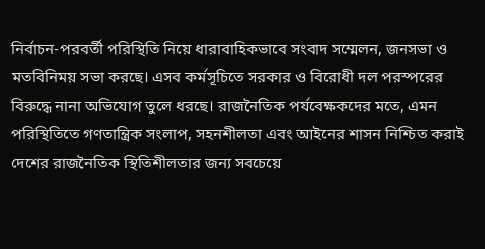নির্বাচন-পরবর্তী পরিস্থিতি নিয়ে ধারাবাহিকভাবে সংবাদ সম্মেলন, জনসভা ও মতবিনিময় সভা করছে। এসব কর্মসূচিতে সরকার ও বিরোধী দল পরস্পরের বিরুদ্ধে নানা অভিযোগ তুলে ধরছে। রাজনৈতিক পর্যবেক্ষকদের মতে, এমন পরিস্থিতিতে গণতান্ত্রিক সংলাপ, সহনশীলতা এবং আইনের শাসন নিশ্চিত করাই দেশের রাজনৈতিক স্থিতিশীলতার জন্য সবচেয়ে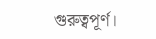গুরুত্বপূর্ণ।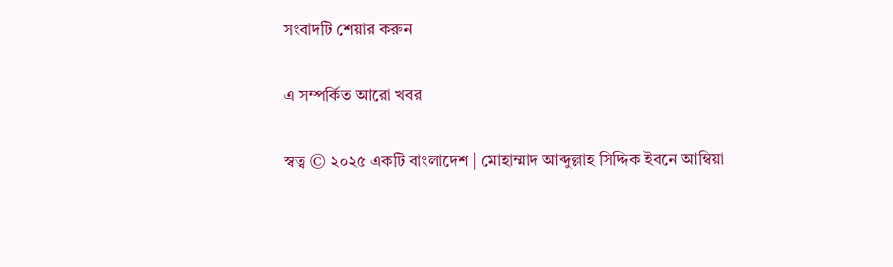সংবাদটি শেয়ার করুন

এ সম্পর্কিত আরো খবর

স্বত্ব © ২০২৫ একটি বাংলাদেশ | মোহাম্মাদ আব্দুল্লাহ সিদ্দিক ইবনে আম্বিয়া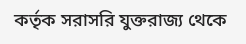কর্তৃক সরাসরি যুক্তরাজ্য থেকে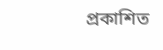প্রকাশিত